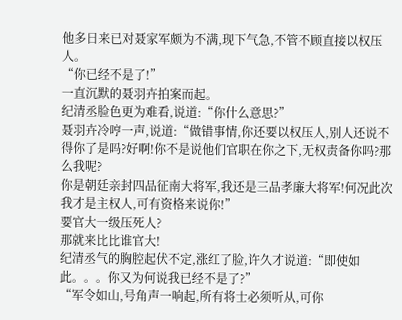他多日来已对聂家军颇为不满,现下气急,不管不顾直接以权压人。
“你已经不是了!”
一直沉默的聂羽卉拍案而起。
纪清丞脸色更为难看,说道:“你什么意思?”
聂羽卉冷哼一声,说道:“做错事情,你还要以权压人,别人还说不得你了是吗?好啊!你不是说他们官职在你之下,无权责备你吗?那么我呢?
你是朝廷亲封四品征南大将军,我还是三品孝廉大将军!何况此次我才是主权人,可有资格来说你!”
要官大一级压死人?
那就来比比谁官大!
纪清丞气的胸腔起伏不定,涨红了脸,许久才说道:“即使如此。。。你又为何说我已经不是了?”
“军令如山,号角声一响起,所有将士必须听从,可你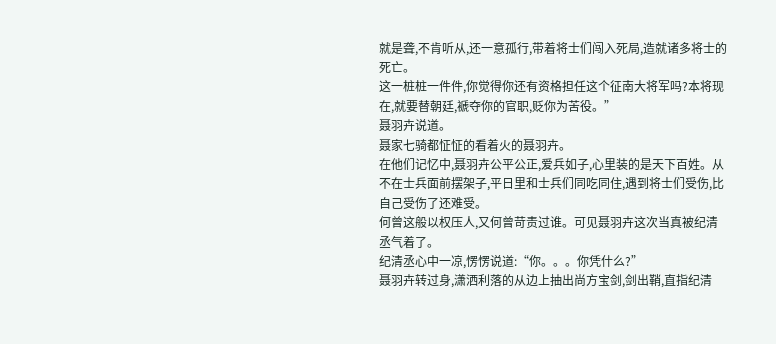就是聋,不肯听从,还一意孤行,带着将士们闯入死局,造就诸多将士的死亡。
这一桩桩一件件,你觉得你还有资格担任这个征南大将军吗?本将现在,就要替朝廷,褫夺你的官职,贬你为苦役。”
聂羽卉说道。
聂家七骑都怔怔的看着火的聂羽卉。
在他们记忆中,聂羽卉公平公正,爱兵如子,心里装的是天下百姓。从不在士兵面前摆架子,平日里和士兵们同吃同住,遇到将士们受伤,比自己受伤了还难受。
何曾这般以权压人,又何曾苛责过谁。可见聂羽卉这次当真被纪清丞气着了。
纪清丞心中一凉,愣愣说道:“你。。。你凭什么?”
聂羽卉转过身,潇洒利落的从边上抽出尚方宝剑,剑出鞘,直指纪清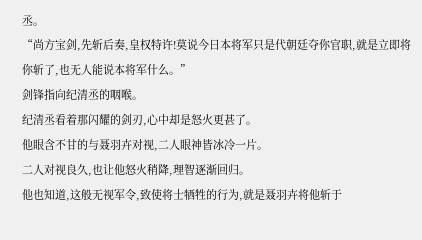丞。
“尚方宝剑,先斩后奏,皇权特许!莫说今日本将军只是代朝廷夺你官职,就是立即将你斩了,也无人能说本将军什么。”
剑锋指向纪清丞的咽喉。
纪清丞看着那闪耀的剑刃,心中却是怒火更甚了。
他眼含不甘的与聂羽卉对视,二人眼神皆冰冷一片。
二人对视良久,也让他怒火稍降,理智逐渐回归。
他也知道,这般无视军令,致使将士牺牲的行为,就是聂羽卉将他斩于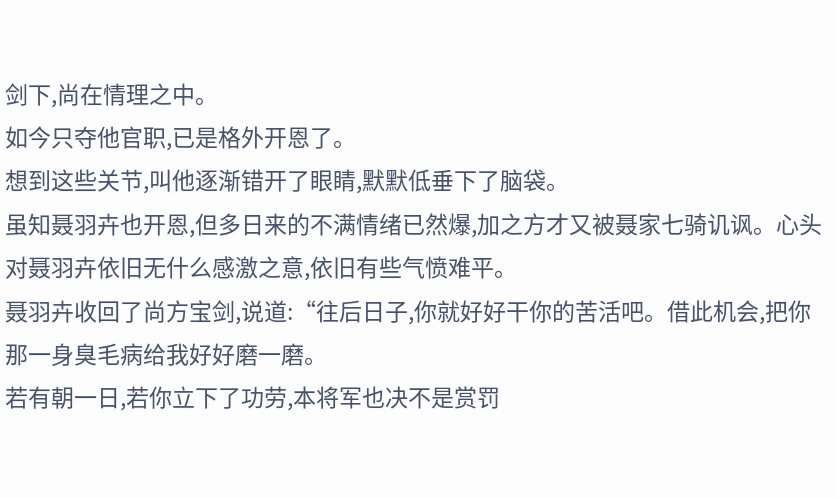剑下,尚在情理之中。
如今只夺他官职,已是格外开恩了。
想到这些关节,叫他逐渐错开了眼睛,默默低垂下了脑袋。
虽知聂羽卉也开恩,但多日来的不满情绪已然爆,加之方才又被聂家七骑讥讽。心头对聂羽卉依旧无什么感激之意,依旧有些气愤难平。
聂羽卉收回了尚方宝剑,说道:“往后日子,你就好好干你的苦活吧。借此机会,把你那一身臭毛病给我好好磨一磨。
若有朝一日,若你立下了功劳,本将军也决不是赏罚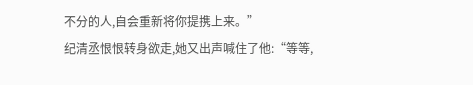不分的人,自会重新将你提携上来。”
纪清丞恨恨转身欲走,她又出声喊住了他:“等等,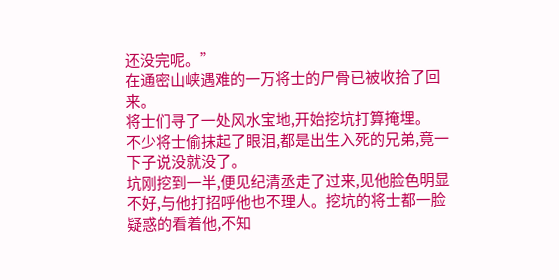还没完呢。”
在通密山峡遇难的一万将士的尸骨已被收拾了回来。
将士们寻了一处风水宝地,开始挖坑打算掩埋。
不少将士偷抹起了眼泪,都是出生入死的兄弟,竟一下子说没就没了。
坑刚挖到一半,便见纪清丞走了过来,见他脸色明显不好,与他打招呼他也不理人。挖坑的将士都一脸疑惑的看着他,不知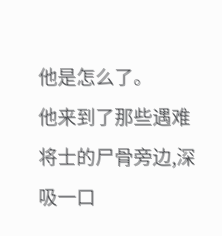他是怎么了。
他来到了那些遇难将士的尸骨旁边,深吸一口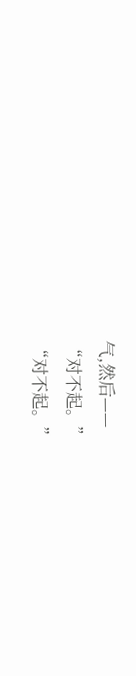气,然后——
“对不起。”
“对不起。”